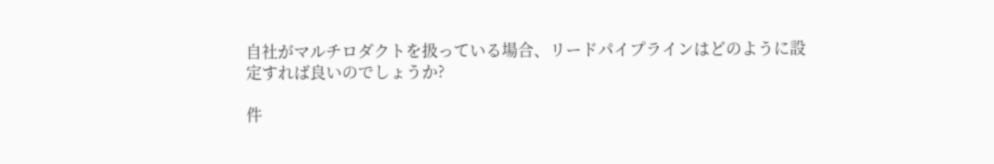自社がマルチロダクトを扱っている場合、リードパイプラインはどのように設定すれば良いのでしょうか?

件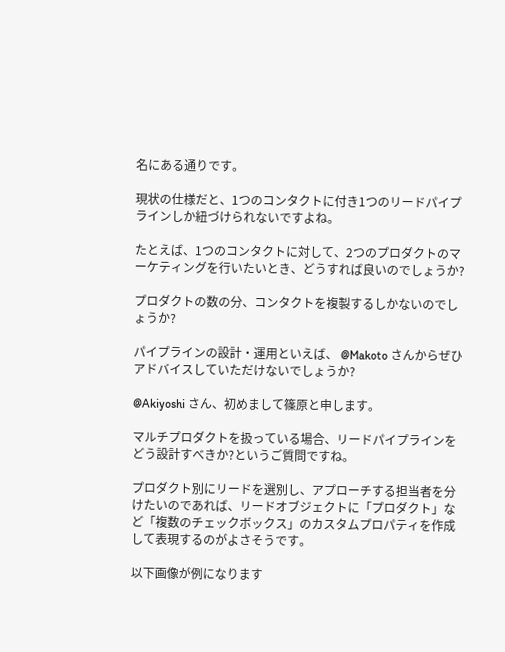名にある通りです。

現状の仕様だと、1つのコンタクトに付き1つのリードパイプラインしか紐づけられないですよね。

たとえば、1つのコンタクトに対して、2つのプロダクトのマーケティングを行いたいとき、どうすれば良いのでしょうか?

プロダクトの数の分、コンタクトを複製するしかないのでしょうか?

パイプラインの設計・運用といえば、 @Makoto さんからぜひアドバイスしていただけないでしょうか?

@Akiyoshi さん、初めまして篠原と申します。

マルチプロダクトを扱っている場合、リードパイプラインをどう設計すべきか?というご質問ですね。

プロダクト別にリードを選別し、アプローチする担当者を分けたいのであれば、リードオブジェクトに「プロダクト」など「複数のチェックボックス」のカスタムプロパティを作成して表現するのがよさそうです。

以下画像が例になります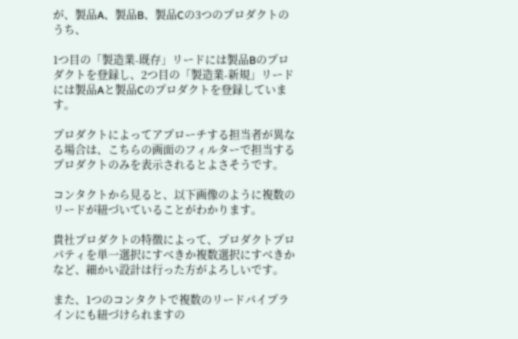が、製品A、製品B、製品Cの3つのプロダクトのうち、

1つ目の「製造業-既存」リードには製品Bのプロダクトを登録し、2つ目の「製造業-新規」リードには製品Aと製品Cのプロダクトを登録しています。

プロダクトによってアプローチする担当者が異なる場合は、こちらの画面のフィルターで担当するプロダクトのみを表示されるとよさそうです。

コンタクトから見ると、以下画像のように複数のリードが紐づいていることがわかります。

貴社プロダクトの特徴によって、プロダクトプロパティを単一選択にすべきか複数選択にすべきかなど、細かい設計は行った方がよろしいです。

また、1つのコンタクトで複数のリードパイプラインにも紐づけられますの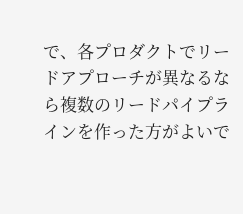で、各プロダクトでリードアプローチが異なるなら複数のリードパイプラインを作った方がよいで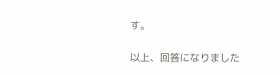す。

以上、回答になりました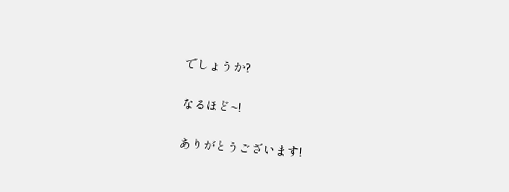でしょうか?

なるほど~!

ありがとうございます!